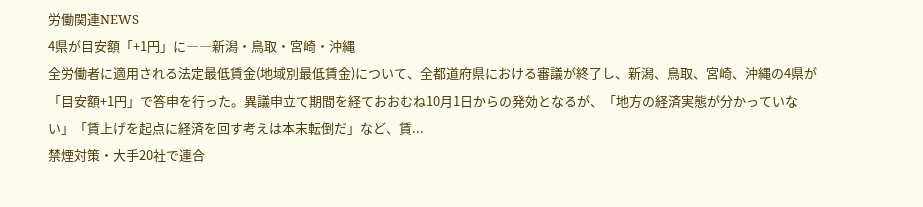労働関連NEWS
4県が目安額「+1円」に――新潟・鳥取・宮崎・沖縄
全労働者に適用される法定最低賃金(地域別最低賃金)について、全都道府県における審議が終了し、新潟、鳥取、宮崎、沖縄の4県が「目安額+1円」で答申を行った。異議申立て期間を経ておおむね10月1日からの発効となるが、「地方の経済実態が分かっていない」「賃上げを起点に経済を回す考えは本末転倒だ」など、賃...
禁煙対策・大手20社で連合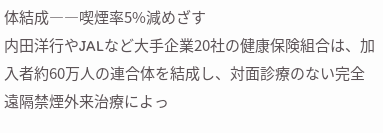体結成――喫煙率5%減めざす
内田洋行やJALなど大手企業20社の健康保険組合は、加入者約60万人の連合体を結成し、対面診療のない完全遠隔禁煙外来治療によっ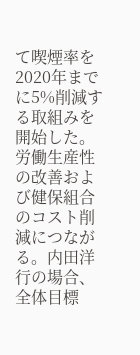て喫煙率を2020年までに5%削減する取組みを開始した。労働生産性の改善および健保組合のコスト削減につながる。内田洋行の場合、全体目標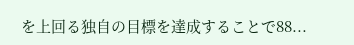を上回る独自の目標を達成することで88...